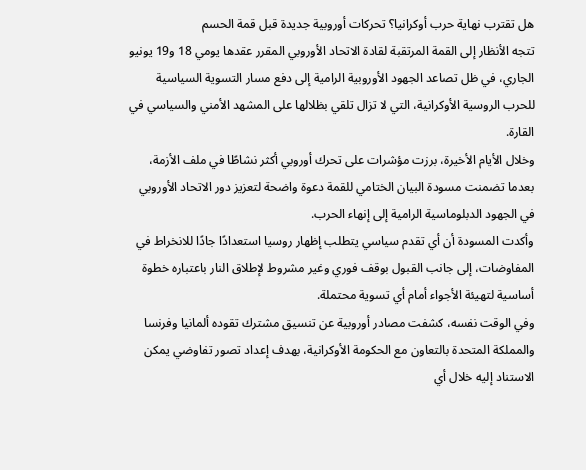هل تقترب نهاية حرب أوكرانيا؟ تحركات أوروبية جديدة قبل قمة الحسم
تتجه الأنظار إلى القمة المرتقبة لقادة الاتحاد الأوروبي المقرر عقدها يومي 18 و19 يونيو الجاري، في ظل تصاعد الجهود الأوروبية الرامية إلى دفع مسار التسوية السياسية للحرب الروسية الأوكرانية، التي لا تزال تلقي بظلالها على المشهد الأمني والسياسي في القارة.
وخلال الأيام الأخيرة، برزت مؤشرات على تحرك أوروبي أكثر نشاطًا في ملف الأزمة، بعدما تضمنت مسودة البيان الختامي للقمة دعوة واضحة لتعزيز دور الاتحاد الأوروبي في الجهود الدبلوماسية الرامية إلى إنهاء الحرب.
وأكدت المسودة أن أي تقدم سياسي يتطلب إظهار روسيا استعدادًا جادًا للانخراط في المفاوضات، إلى جانب القبول بوقف فوري وغير مشروط لإطلاق النار باعتباره خطوة أساسية لتهيئة الأجواء أمام أي تسوية محتملة.
وفي الوقت نفسه، كشفت مصادر أوروبية عن تنسيق مشترك تقوده ألمانيا وفرنسا والمملكة المتحدة بالتعاون مع الحكومة الأوكرانية، بهدف إعداد تصور تفاوضي يمكن الاستناد إليه خلال أي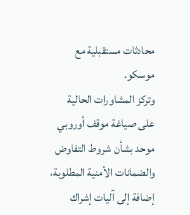محادثات مستقبلية مع موسكو.
وتركز المشاورات الحالية على صياغة موقف أوروبي موحد بشأن شروط التفاوض والضمانات الأمنية المطلوبة، إضافة إلى آليات إشراك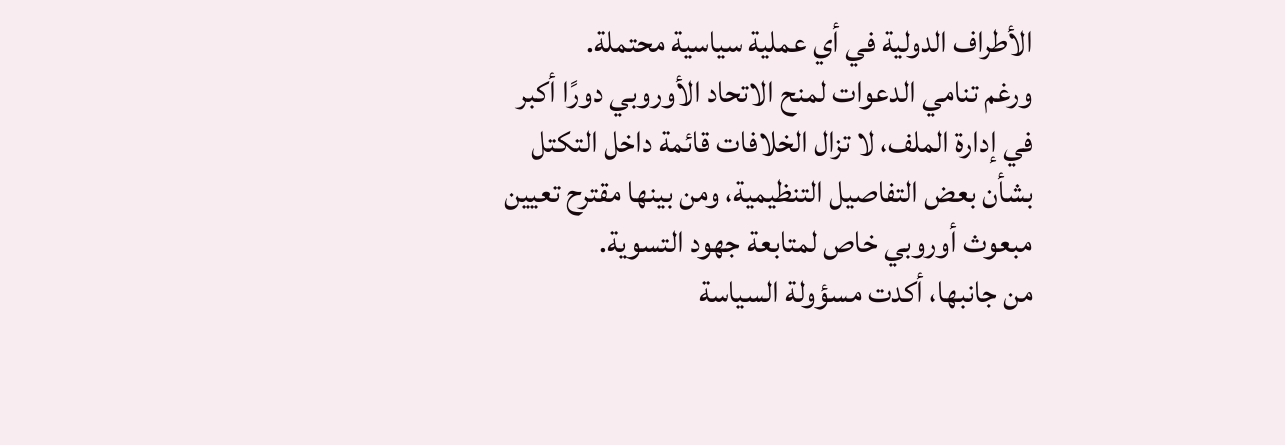الأطراف الدولية في أي عملية سياسية محتملة.
ورغم تنامي الدعوات لمنح الاتحاد الأوروبي دورًا أكبر في إدارة الملف، لا تزال الخلافات قائمة داخل التكتل بشأن بعض التفاصيل التنظيمية، ومن بينها مقترح تعيين مبعوث أوروبي خاص لمتابعة جهود التسوية.
من جانبها، أكدت مسؤولة السياسة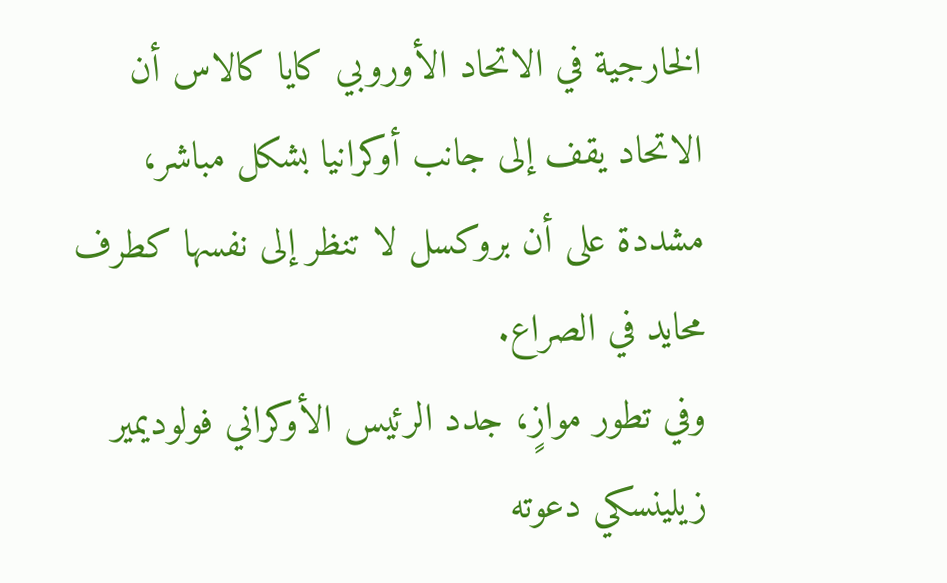الخارجية في الاتحاد الأوروبي كايا كالاس أن الاتحاد يقف إلى جانب أوكرانيا بشكل مباشر، مشددة على أن بروكسل لا تنظر إلى نفسها كطرف محايد في الصراع.
وفي تطور موازٍ، جدد الرئيس الأوكراني فولوديمير زيلينسكي دعوته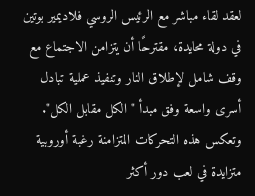لعقد لقاء مباشر مع الرئيس الروسي فلاديمير بوتين في دولة محايدة، مقترحًا أن يتزامن الاجتماع مع وقف شامل لإطلاق النار وتنفيذ عملية تبادل أسرى واسعة وفق مبدأ "الكل مقابل الكل".
وتعكس هذه التحركات المتزامنة رغبة أوروبية متزايدة في لعب دور أكثر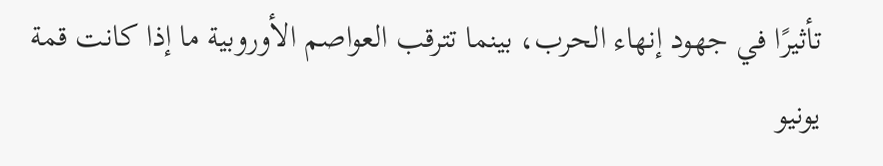تأثيرًا في جهود إنهاء الحرب، بينما تترقب العواصم الأوروبية ما إذا كانت قمة يونيو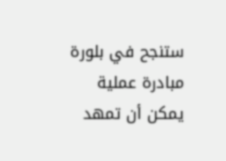ستنجح في بلورة مبادرة عملية يمكن أن تمهد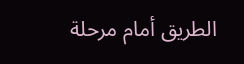الطريق أمام مرحلة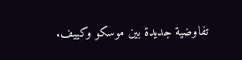تفاوضية جديدة بين موسكو وكييف.